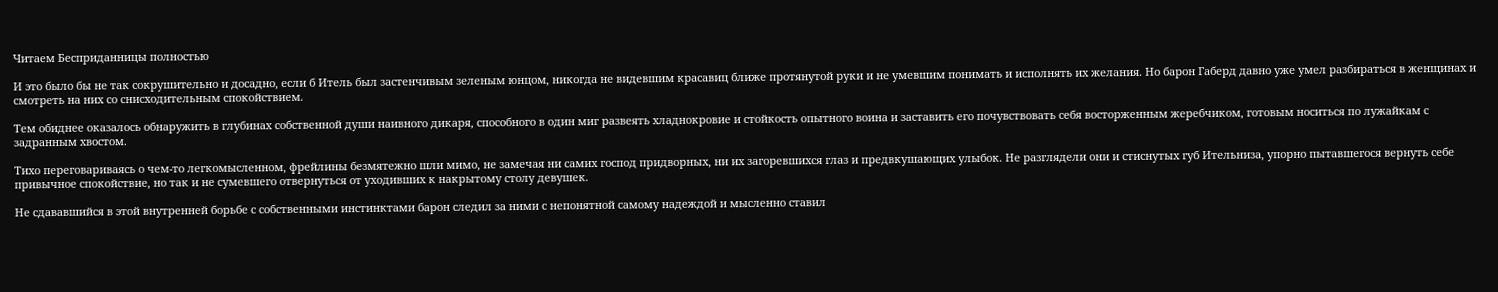Читаем Бесприданницы полностью

И это было бы не так сокрушительно и досадно, если б Итель был застенчивым зеленым юнцом, никогда не видевшим красавиц ближе протянутой руки и не умевшим понимать и исполнять их желания. Но барон Габерд давно уже умел разбираться в женщинах и смотреть на них со снисходительным спокойствием.

Тем обиднее оказалось обнаружить в глубинах собственной души наивного дикаря, способного в один миг развеять хладнокровие и стойкость опытного воина и заставить его почувствовать себя восторженным жеребчиком, готовым носиться по лужайкам с задранным хвостом.

Тихо переговариваясь о чем-то легкомысленном, фрейлины безмятежно шли мимо, не замечая ни самих господ придворных, ни их загоревшихся глаз и предвкушающих улыбок. Не разглядели они и стиснутых губ Ительниза, упорно пытавшегося вернуть себе привычное спокойствие, но так и не сумевшего отвернуться от уходивших к накрытому столу девушек.

Не сдававшийся в этой внутренней борьбе с собственными инстинктами барон следил за ними с непонятной самому надеждой и мысленно ставил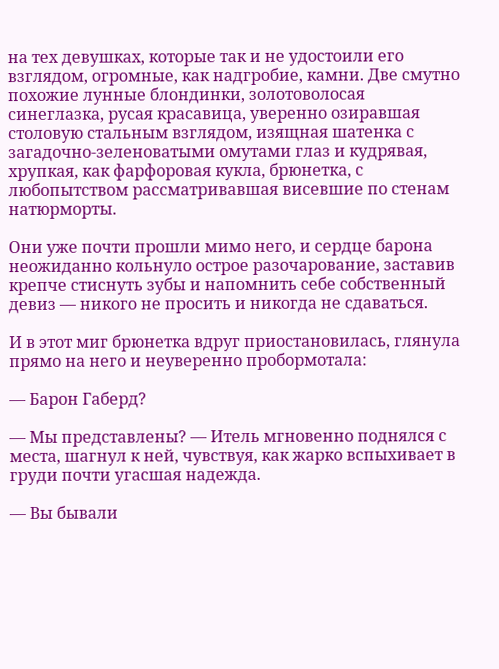на тех девушках, которые так и не удостоили его взглядом, огромные, как надгробие, камни. Две смутно похожие лунные блондинки, золотоволосая синеглазка, русая красавица, уверенно озиравшая столовую стальным взглядом, изящная шатенка с загадочно-зеленоватыми омутами глаз и кудрявая, хрупкая, как фарфоровая кукла, брюнетка, с любопытством рассматривавшая висевшие по стенам натюрморты.

Они уже почти прошли мимо него, и сердце барона неожиданно кольнуло острое разочарование, заставив крепче стиснуть зубы и напомнить себе собственный девиз — никого не просить и никогда не сдаваться.

И в этот миг брюнетка вдруг приостановилась, глянула прямо на него и неуверенно пробормотала:

— Барон Габерд?

— Мы представлены? — Итель мгновенно поднялся с места, шагнул к ней, чувствуя, как жарко вспыхивает в груди почти угасшая надежда.

— Вы бывали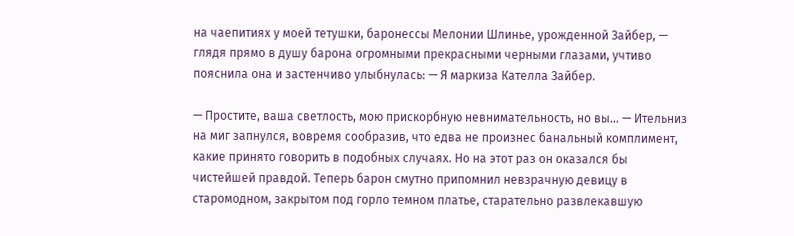на чаепитиях у моей тетушки, баронессы Мелонии Шлинье, урожденной Зайбер, — глядя прямо в душу барона огромными прекрасными черными глазами, учтиво пояснила она и застенчиво улыбнулась: — Я маркиза Кателла Зайбер.

— Простите, ваша светлость, мою прискорбную невнимательность, но вы… — Ительниз на миг запнулся, вовремя сообразив, что едва не произнес банальный комплимент, какие принято говорить в подобных случаях. Но на этот раз он оказался бы чистейшей правдой. Теперь барон смутно припомнил невзрачную девицу в старомодном, закрытом под горло темном платье, старательно развлекавшую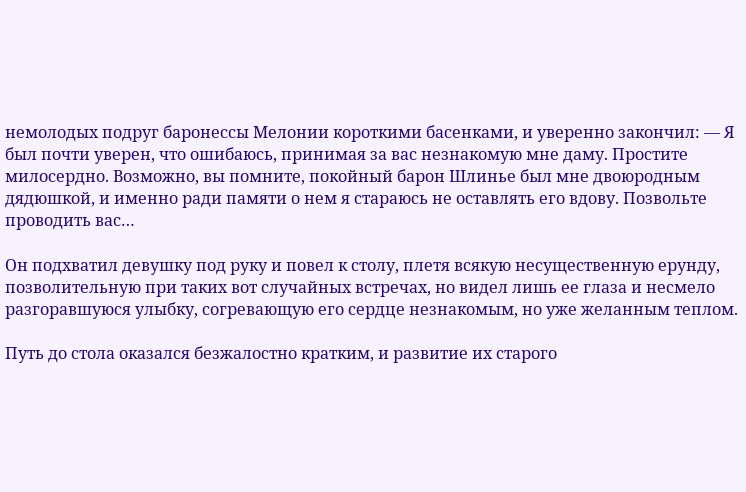немолодых подруг баронессы Мелонии короткими басенками, и уверенно закончил: — Я был почти уверен, что ошибаюсь, принимая за вас незнакомую мне даму. Простите милосердно. Возможно, вы помните, покойный барон Шлинье был мне двоюродным дядюшкой, и именно ради памяти о нем я стараюсь не оставлять его вдову. Позвольте проводить вас…

Он подхватил девушку под руку и повел к столу, плетя всякую несущественную ерунду, позволительную при таких вот случайных встречах, но видел лишь ее глаза и несмело разгоравшуюся улыбку, согревающую его сердце незнакомым, но уже желанным теплом.

Путь до стола оказался безжалостно кратким, и развитие их старого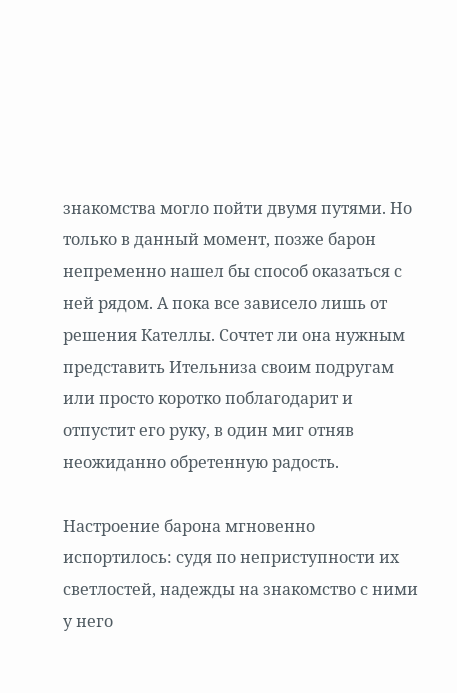знакомства могло пойти двумя путями. Но только в данный момент, позже барон непременно нашел бы способ оказаться с ней рядом. А пока все зависело лишь от решения Кателлы. Сочтет ли она нужным представить Ительниза своим подругам или просто коротко поблагодарит и отпустит его руку, в один миг отняв неожиданно обретенную радость.

Настроение барона мгновенно испортилось: судя по неприступности их светлостей, надежды на знакомство с ними у него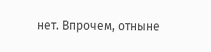нет. Впрочем, отныне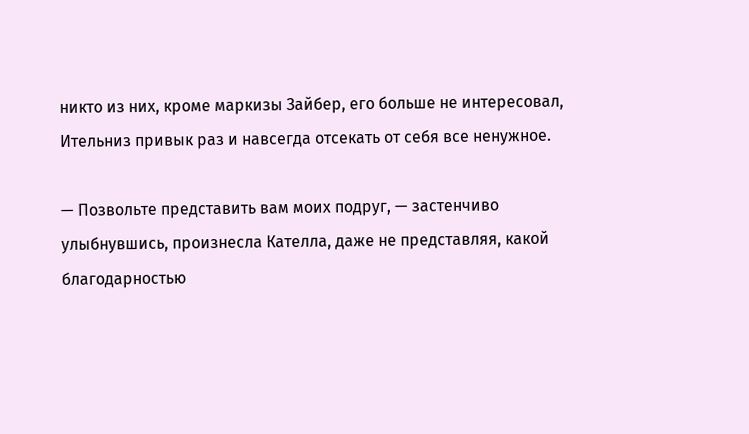никто из них, кроме маркизы Зайбер, его больше не интересовал, Ительниз привык раз и навсегда отсекать от себя все ненужное.

— Позвольте представить вам моих подруг, — застенчиво улыбнувшись, произнесла Кателла, даже не представляя, какой благодарностью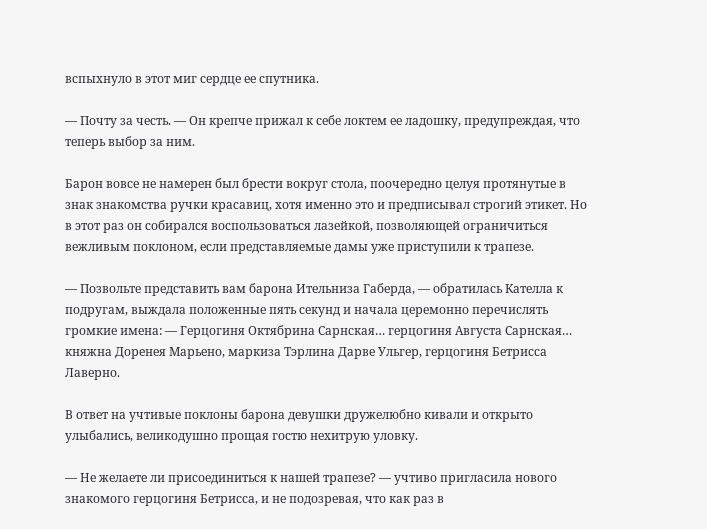вспыхнуло в этот миг сердце ее спутника.

— Почту за честь. — Он крепче прижал к себе локтем ее ладошку, предупреждая, что теперь выбор за ним.

Барон вовсе не намерен был брести вокруг стола, поочередно целуя протянутые в знак знакомства ручки красавиц, хотя именно это и предписывал строгий этикет. Но в этот раз он собирался воспользоваться лазейкой, позволяющей ограничиться вежливым поклоном, если представляемые дамы уже приступили к трапезе.

— Позвольте представить вам барона Ительниза Габерда, — обратилась Кателла к подругам, выждала положенные пять секунд и начала церемонно перечислять громкие имена: — Герцогиня Октябрина Сарнская… герцогиня Августа Сарнская… княжна Доренея Марьено, маркиза Тэрлина Дарве Ульгер, герцогиня Бетрисса Лаверно.

В ответ на учтивые поклоны барона девушки дружелюбно кивали и открыто улыбались, великодушно прощая гостю нехитрую уловку.

— Не желаете ли присоединиться к нашей трапезе? — учтиво пригласила нового знакомого герцогиня Бетрисса, и не подозревая, что как раз в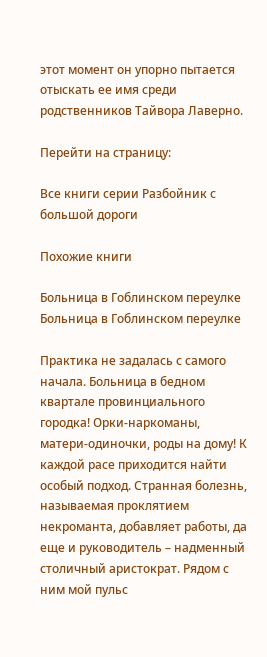этот момент он упорно пытается отыскать ее имя среди родственников Тайвора Лаверно.

Перейти на страницу:

Все книги серии Разбойник с большой дороги

Похожие книги

Больница в Гоблинском переулке
Больница в Гоблинском переулке

Практика не задалась с самого начала. Больница в бедном квартале провинциального городка! Орки-наркоманы, матери-одиночки, роды на дому! К каждой расе приходится найти особый подход. Странная болезнь, называемая проклятием некроманта, добавляет работы, да еще и руководитель – надменный столичный аристократ. Рядом с ним мой пульс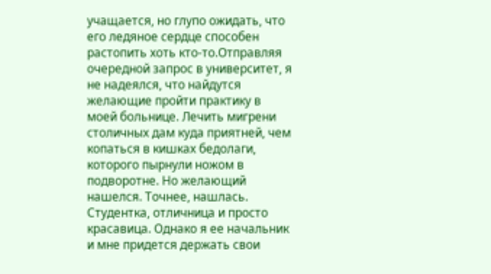учащается, но глупо ожидать, что его ледяное сердце способен растопить хоть кто-то.Отправляя очередной запрос в университет, я не надеялся, что найдутся желающие пройти практику в моей больнице. Лечить мигрени столичных дам куда приятней, чем копаться в кишках бедолаги, которого пырнули ножом в подворотне. Но желающий нашелся. Точнее, нашлась. Студентка, отличница и просто красавица. Однако я ее начальник и мне придется держать свои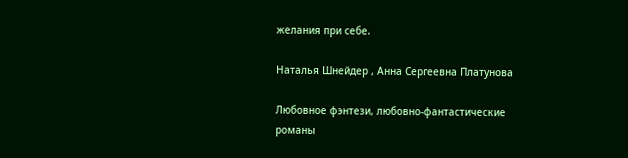желания при себе.

Наталья Шнейдер , Анна Сергеевна Платунова

Любовное фэнтези, любовно-фантастические романы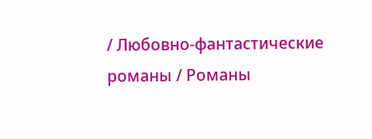/ Любовно-фантастические романы / Романы